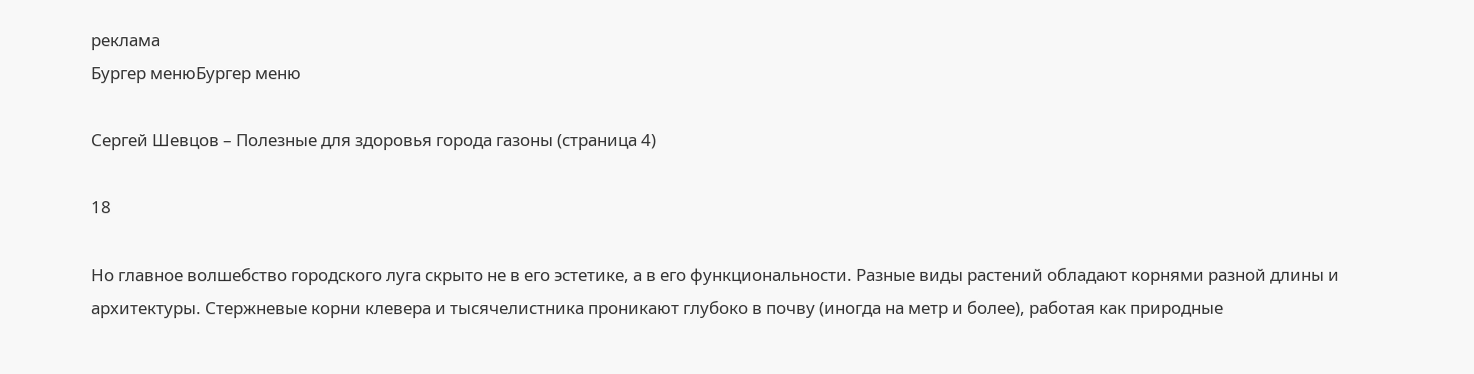реклама
Бургер менюБургер меню

Сергей Шевцов – Полезные для здоровья города газоны (страница 4)

18

Но главное волшебство городского луга скрыто не в его эстетике, а в его функциональности. Разные виды растений обладают корнями разной длины и архитектуры. Стержневые корни клевера и тысячелистника проникают глубоко в почву (иногда на метр и более), работая как природные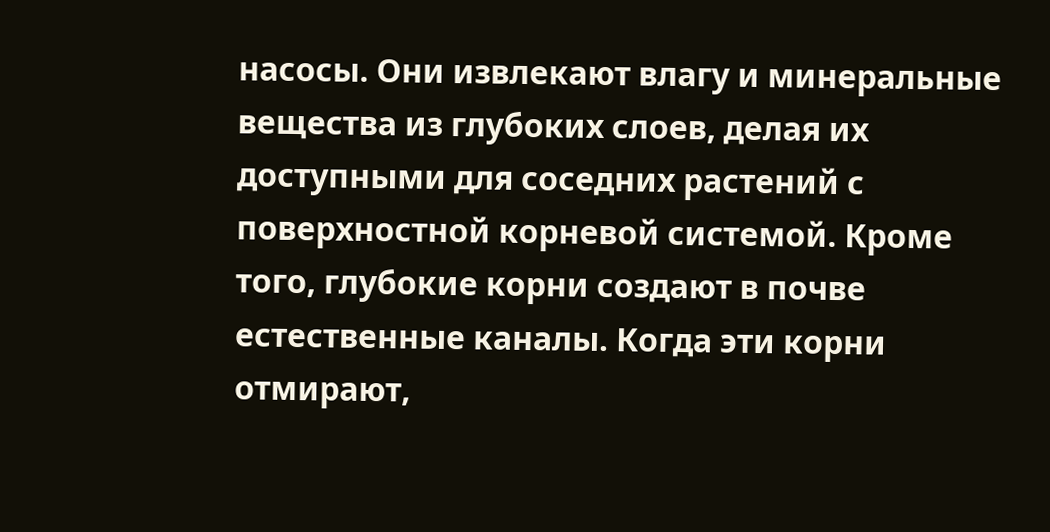насосы. Они извлекают влагу и минеральные вещества из глубоких слоев, делая их доступными для соседних растений с поверхностной корневой системой. Кроме того, глубокие корни создают в почве естественные каналы. Когда эти корни отмирают,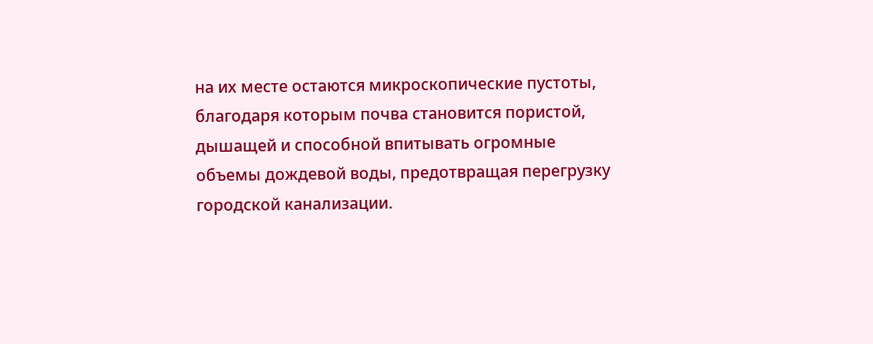на их месте остаются микроскопические пустоты, благодаря которым почва становится пористой, дышащей и способной впитывать огромные объемы дождевой воды, предотвращая перегрузку городской канализации.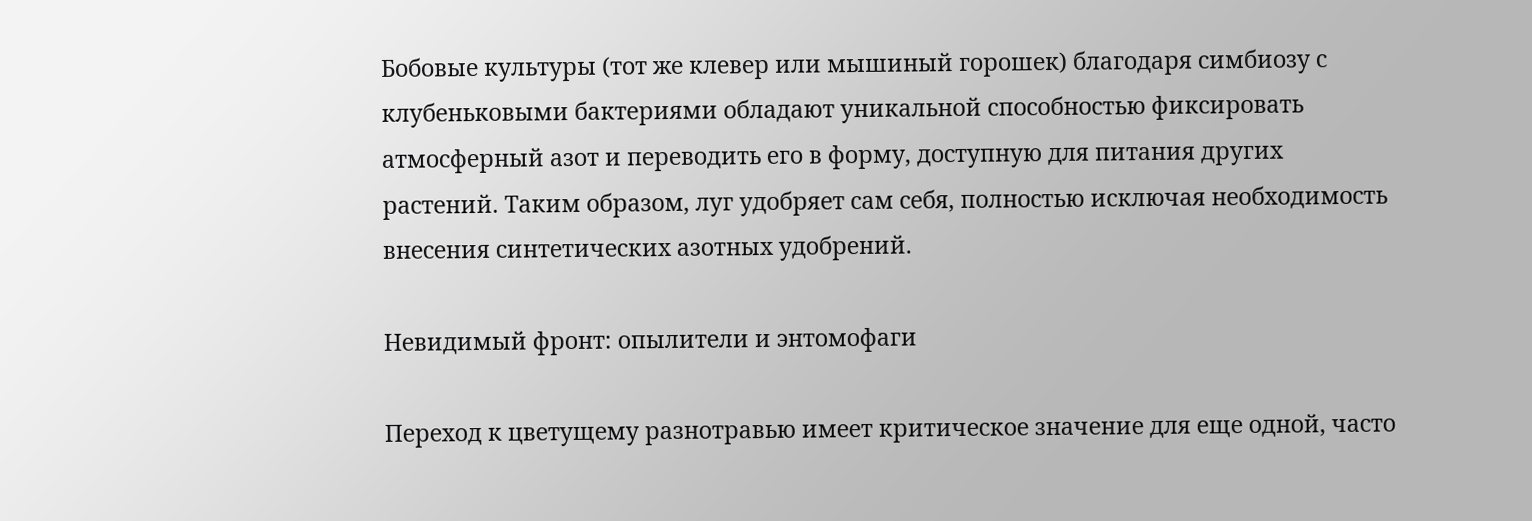Бобовые культуры (тот же клевер или мышиный горошек) благодаря симбиозу с клубеньковыми бактериями обладают уникальной способностью фиксировать атмосферный азот и переводить его в форму, доступную для питания других растений. Таким образом, луг удобряет сам себя, полностью исключая необходимость внесения синтетических азотных удобрений.

Невидимый фронт: опылители и энтомофаги

Переход к цветущему разнотравью имеет критическое значение для еще одной, часто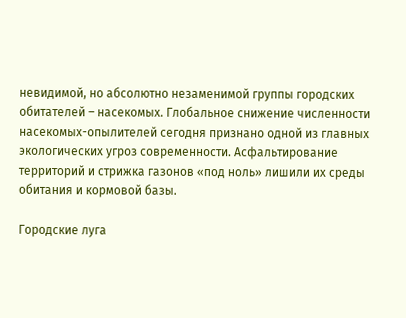невидимой, но абсолютно незаменимой группы городских обитателей – насекомых. Глобальное снижение численности насекомых-опылителей сегодня признано одной из главных экологических угроз современности. Асфальтирование территорий и стрижка газонов «под ноль» лишили их среды обитания и кормовой базы.

Городские луга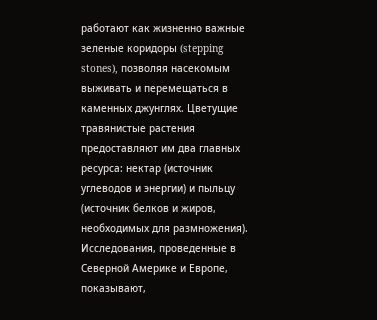работают как жизненно важные зеленые коридоры (stepping stones), позволяя насекомым выживать и перемещаться в каменных джунглях. Цветущие травянистые растения предоставляют им два главных ресурса: нектар (источник углеводов и энергии) и пыльцу (источник белков и жиров, необходимых для размножения). Исследования, проведенные в Северной Америке и Европе, показывают,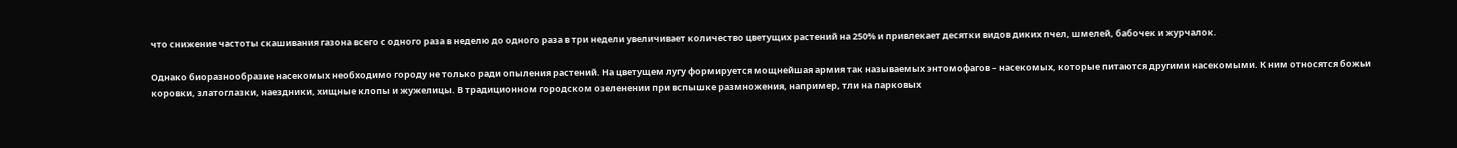что снижение частоты скашивания газона всего с одного раза в неделю до одного раза в три недели увеличивает количество цветущих растений на 250% и привлекает десятки видов диких пчел, шмелей, бабочек и журчалок.

Однако биоразнообразие насекомых необходимо городу не только ради опыления растений. На цветущем лугу формируется мощнейшая армия так называемых энтомофагов – насекомых, которые питаются другими насекомыми. К ним относятся божьи коровки, златоглазки, наездники, хищные клопы и жужелицы. В традиционном городском озеленении при вспышке размножения, например, тли на парковых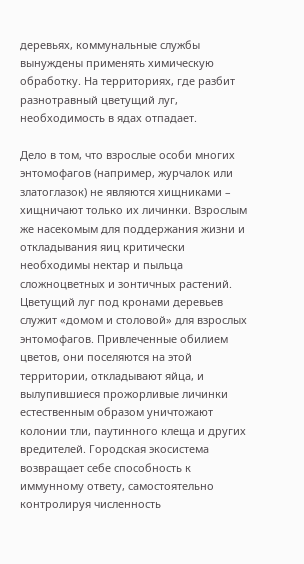деревьях, коммунальные службы вынуждены применять химическую обработку. На территориях, где разбит разнотравный цветущий луг, необходимость в ядах отпадает.

Дело в том, что взрослые особи многих энтомофагов (например, журчалок или златоглазок) не являются хищниками – хищничают только их личинки. Взрослым же насекомым для поддержания жизни и откладывания яиц критически необходимы нектар и пыльца сложноцветных и зонтичных растений. Цветущий луг под кронами деревьев служит «домом и столовой» для взрослых энтомофагов. Привлеченные обилием цветов, они поселяются на этой территории, откладывают яйца, и вылупившиеся прожорливые личинки естественным образом уничтожают колонии тли, паутинного клеща и других вредителей. Городская экосистема возвращает себе способность к иммунному ответу, самостоятельно контролируя численность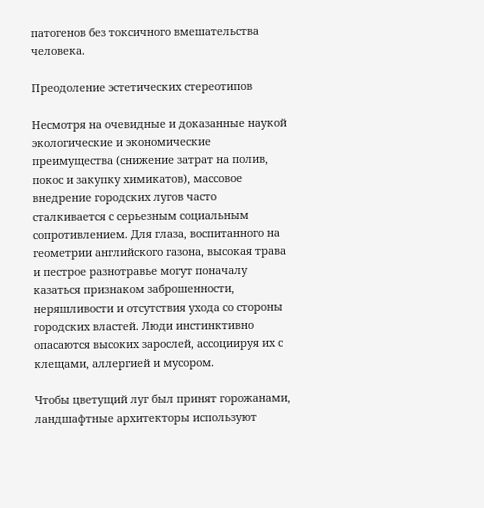патогенов без токсичного вмешательства человека.

Преодоление эстетических стереотипов

Несмотря на очевидные и доказанные наукой экологические и экономические преимущества (снижение затрат на полив, покос и закупку химикатов), массовое внедрение городских лугов часто сталкивается с серьезным социальным сопротивлением. Для глаза, воспитанного на геометрии английского газона, высокая трава и пестрое разнотравье могут поначалу казаться признаком заброшенности, неряшливости и отсутствия ухода со стороны городских властей. Люди инстинктивно опасаются высоких зарослей, ассоциируя их с клещами, аллергией и мусором.

Чтобы цветущий луг был принят горожанами, ландшафтные архитекторы используют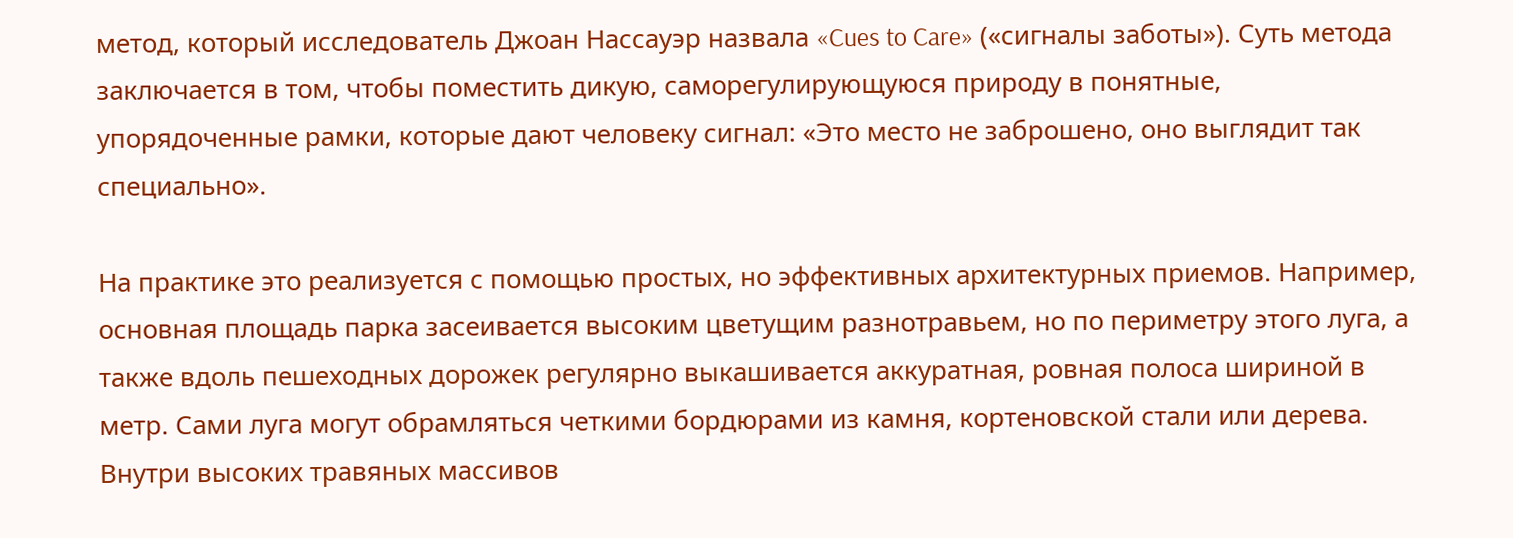метод, который исследователь Джоан Нассауэр назвала «Cues to Care» («сигналы заботы»). Суть метода заключается в том, чтобы поместить дикую, саморегулирующуюся природу в понятные, упорядоченные рамки, которые дают человеку сигнал: «Это место не заброшено, оно выглядит так специально».

На практике это реализуется с помощью простых, но эффективных архитектурных приемов. Например, основная площадь парка засеивается высоким цветущим разнотравьем, но по периметру этого луга, а также вдоль пешеходных дорожек регулярно выкашивается аккуратная, ровная полоса шириной в метр. Сами луга могут обрамляться четкими бордюрами из камня, кортеновской стали или дерева. Внутри высоких травяных массивов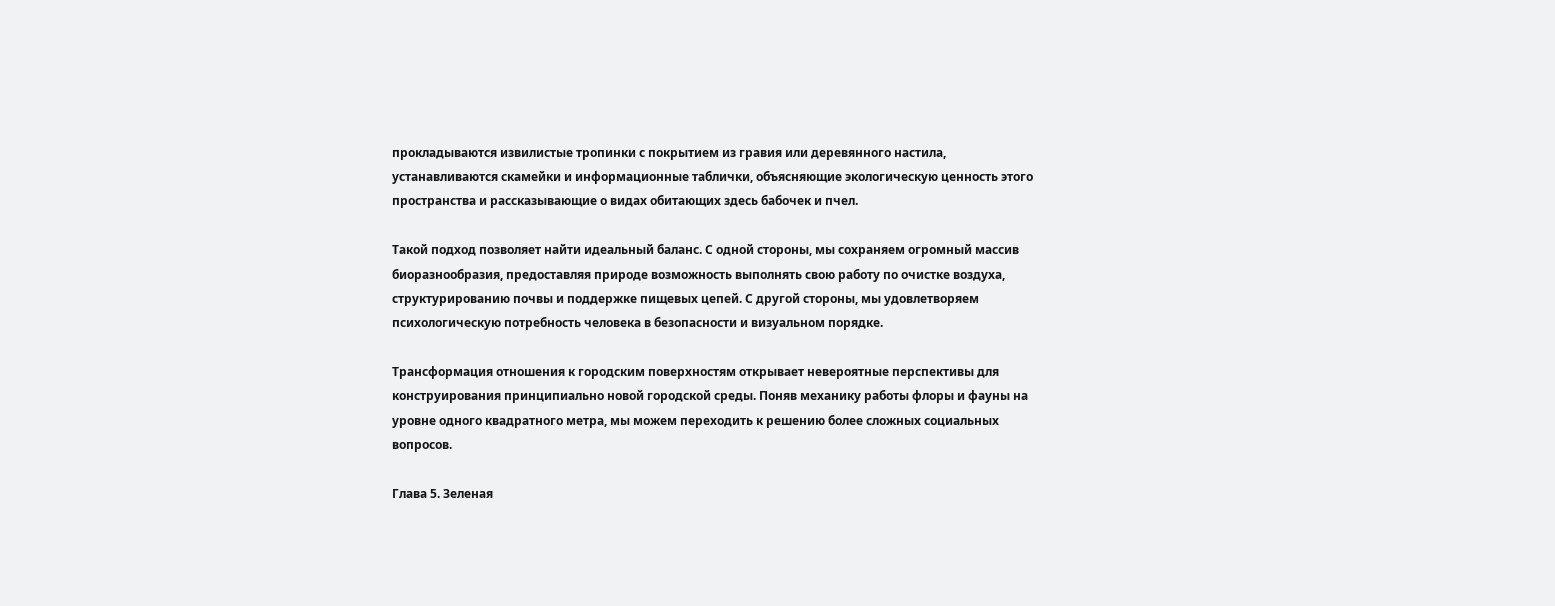прокладываются извилистые тропинки с покрытием из гравия или деревянного настила, устанавливаются скамейки и информационные таблички, объясняющие экологическую ценность этого пространства и рассказывающие о видах обитающих здесь бабочек и пчел.

Такой подход позволяет найти идеальный баланс. С одной стороны, мы сохраняем огромный массив биоразнообразия, предоставляя природе возможность выполнять свою работу по очистке воздуха, структурированию почвы и поддержке пищевых цепей. С другой стороны, мы удовлетворяем психологическую потребность человека в безопасности и визуальном порядке.

Трансформация отношения к городским поверхностям открывает невероятные перспективы для конструирования принципиально новой городской среды. Поняв механику работы флоры и фауны на уровне одного квадратного метра, мы можем переходить к решению более сложных социальных вопросов.

Глава 5. Зеленая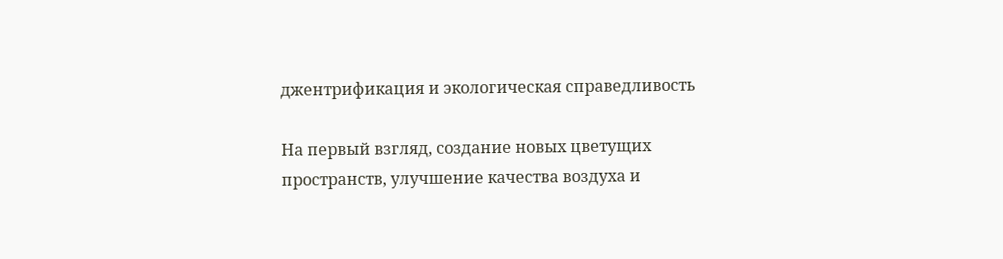джентрификация и экологическая справедливость

На первый взгляд, создание новых цветущих пространств, улучшение качества воздуха и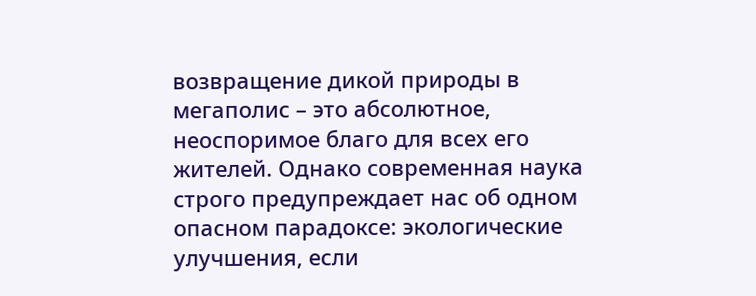возвращение дикой природы в мегаполис – это абсолютное, неоспоримое благо для всех его жителей. Однако современная наука строго предупреждает нас об одном опасном парадоксе: экологические улучшения, если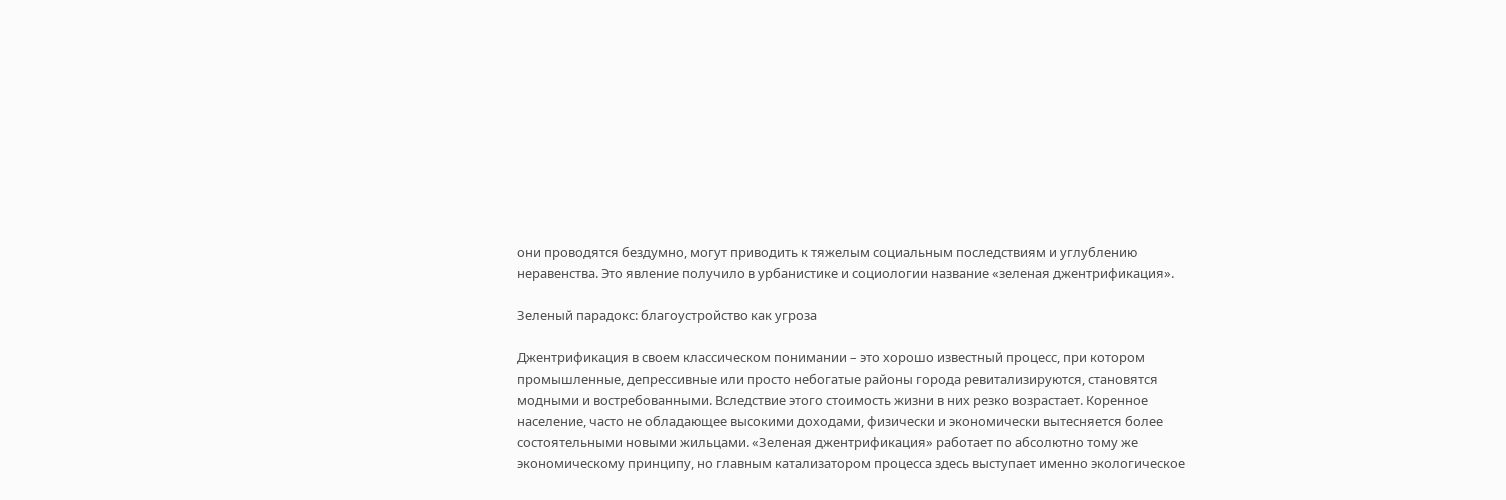они проводятся бездумно, могут приводить к тяжелым социальным последствиям и углублению неравенства. Это явление получило в урбанистике и социологии название «зеленая джентрификация».

Зеленый парадокс: благоустройство как угроза

Джентрификация в своем классическом понимании – это хорошо известный процесс, при котором промышленные, депрессивные или просто небогатые районы города ревитализируются, становятся модными и востребованными. Вследствие этого стоимость жизни в них резко возрастает. Коренное население, часто не обладающее высокими доходами, физически и экономически вытесняется более состоятельными новыми жильцами. «Зеленая джентрификация» работает по абсолютно тому же экономическому принципу, но главным катализатором процесса здесь выступает именно экологическое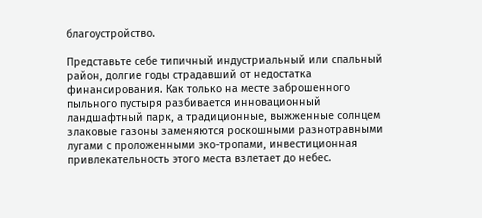благоустройство.

Представьте себе типичный индустриальный или спальный район, долгие годы страдавший от недостатка финансирования. Как только на месте заброшенного пыльного пустыря разбивается инновационный ландшафтный парк, а традиционные, выжженные солнцем злаковые газоны заменяются роскошными разнотравными лугами с проложенными эко-тропами, инвестиционная привлекательность этого места взлетает до небес.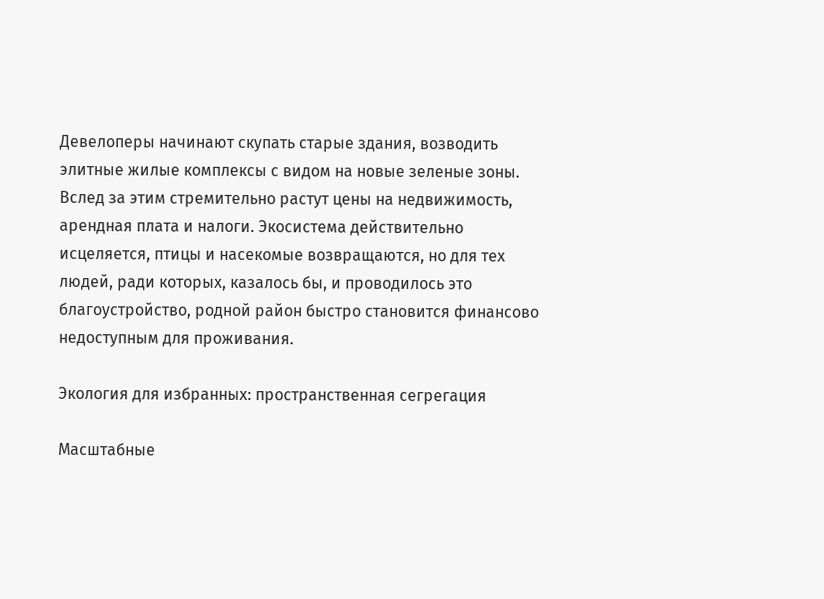Девелоперы начинают скупать старые здания, возводить элитные жилые комплексы с видом на новые зеленые зоны. Вслед за этим стремительно растут цены на недвижимость, арендная плата и налоги. Экосистема действительно исцеляется, птицы и насекомые возвращаются, но для тех людей, ради которых, казалось бы, и проводилось это благоустройство, родной район быстро становится финансово недоступным для проживания.

Экология для избранных: пространственная сегрегация

Масштабные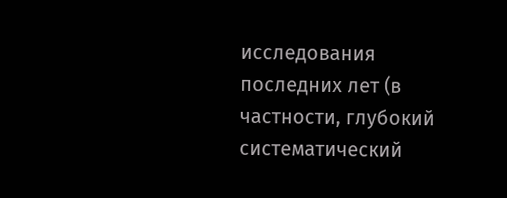исследования последних лет (в частности, глубокий систематический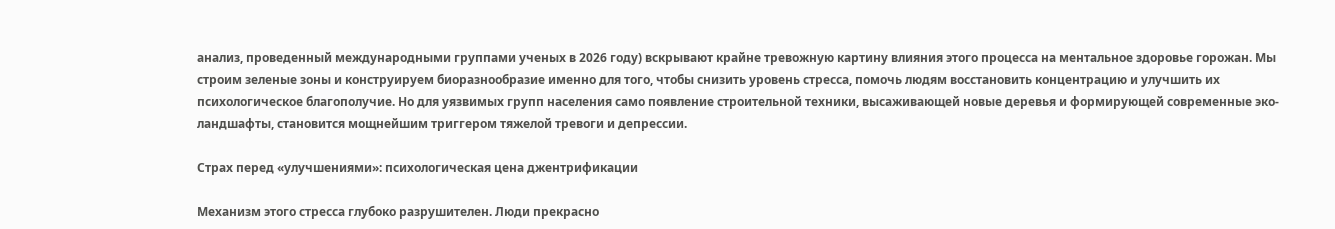анализ, проведенный международными группами ученых в 2026 году) вскрывают крайне тревожную картину влияния этого процесса на ментальное здоровье горожан. Мы строим зеленые зоны и конструируем биоразнообразие именно для того, чтобы снизить уровень стресса, помочь людям восстановить концентрацию и улучшить их психологическое благополучие. Но для уязвимых групп населения само появление строительной техники, высаживающей новые деревья и формирующей современные эко-ландшафты, становится мощнейшим триггером тяжелой тревоги и депрессии.

Страх перед «улучшениями»: психологическая цена джентрификации

Механизм этого стресса глубоко разрушителен. Люди прекрасно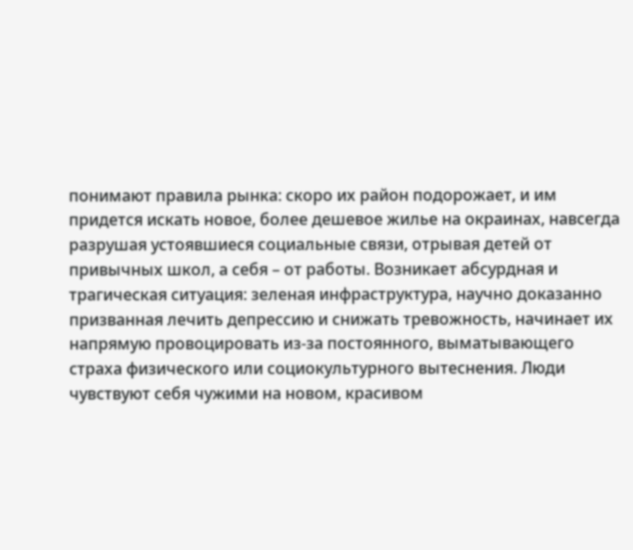понимают правила рынка: скоро их район подорожает, и им придется искать новое, более дешевое жилье на окраинах, навсегда разрушая устоявшиеся социальные связи, отрывая детей от привычных школ, а себя – от работы. Возникает абсурдная и трагическая ситуация: зеленая инфраструктура, научно доказанно призванная лечить депрессию и снижать тревожность, начинает их напрямую провоцировать из-за постоянного, выматывающего страха физического или социокультурного вытеснения. Люди чувствуют себя чужими на новом, красивом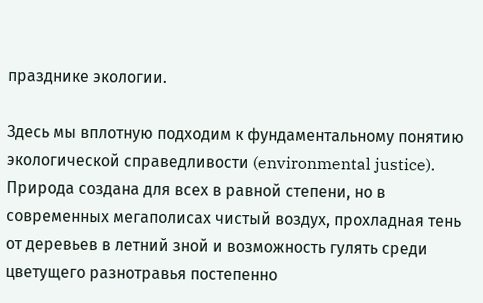празднике экологии.

Здесь мы вплотную подходим к фундаментальному понятию экологической справедливости (environmental justice). Природа создана для всех в равной степени, но в современных мегаполисах чистый воздух, прохладная тень от деревьев в летний зной и возможность гулять среди цветущего разнотравья постепенно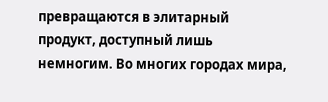превращаются в элитарный продукт, доступный лишь немногим. Во многих городах мира,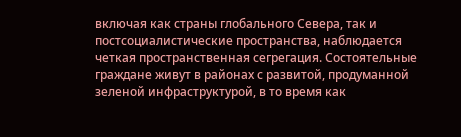включая как страны глобального Севера, так и постсоциалистические пространства, наблюдается четкая пространственная сегрегация. Состоятельные граждане живут в районах с развитой, продуманной зеленой инфраструктурой, в то время как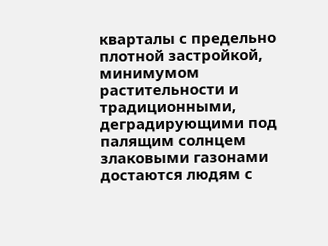кварталы с предельно плотной застройкой, минимумом растительности и традиционными, деградирующими под палящим солнцем злаковыми газонами достаются людям с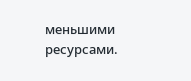меньшими ресурсами.